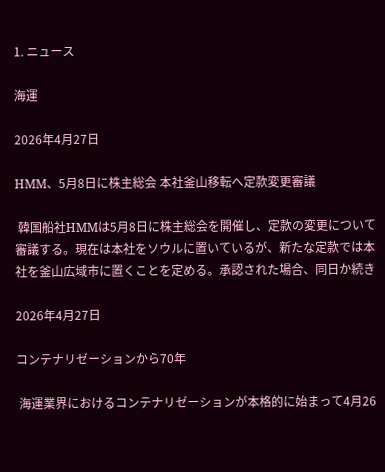1. ニュース

海運

2026年4月27日

HMM、5月8日に株主総会 本社釜山移転へ定款変更審議

 韓国船社HMMは5月8日に株主総会を開催し、定款の変更について審議する。現在は本社をソウルに置いているが、新たな定款では本社を釜山広域市に置くことを定める。承認された場合、同日か続き

2026年4月27日

コンテナリゼーションから70年

 海運業界におけるコンテナリゼーションが本格的に始まって4月26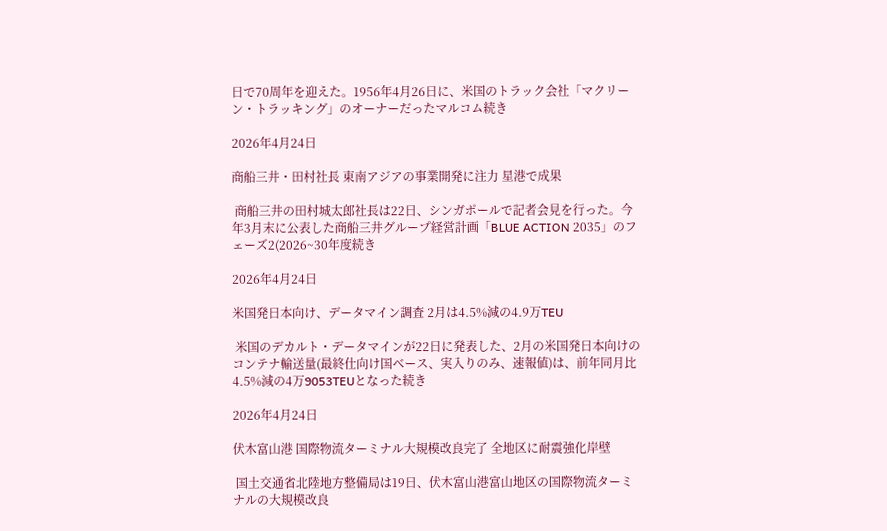日で70周年を迎えた。1956年4月26日に、米国のトラック会社「マクリーン・トラッキング」のオーナーだったマルコム続き

2026年4月24日

商船三井・田村社長 東南アジアの事業開発に注力 星港で成果

 商船三井の田村城太郎社長は22日、シンガポールで記者会見を行った。今年3月末に公表した商船三井グループ経営計画「BLUE ACTION 2035」のフェーズ2(2026~30年度続き

2026年4月24日

米国発日本向け、データマイン調査 2月は4.5%減の4.9万TEU

 米国のデカルト・データマインが22日に発表した、2月の米国発日本向けのコンテナ輸送量(最終仕向け国ベース、実入りのみ、速報値)は、前年同月比4.5%減の4万9053TEUとなった続き

2026年4月24日

伏木富山港 国際物流ターミナル大規模改良完了 全地区に耐震強化岸壁

 国土交通省北陸地方整備局は19日、伏木富山港富山地区の国際物流ターミナルの大規模改良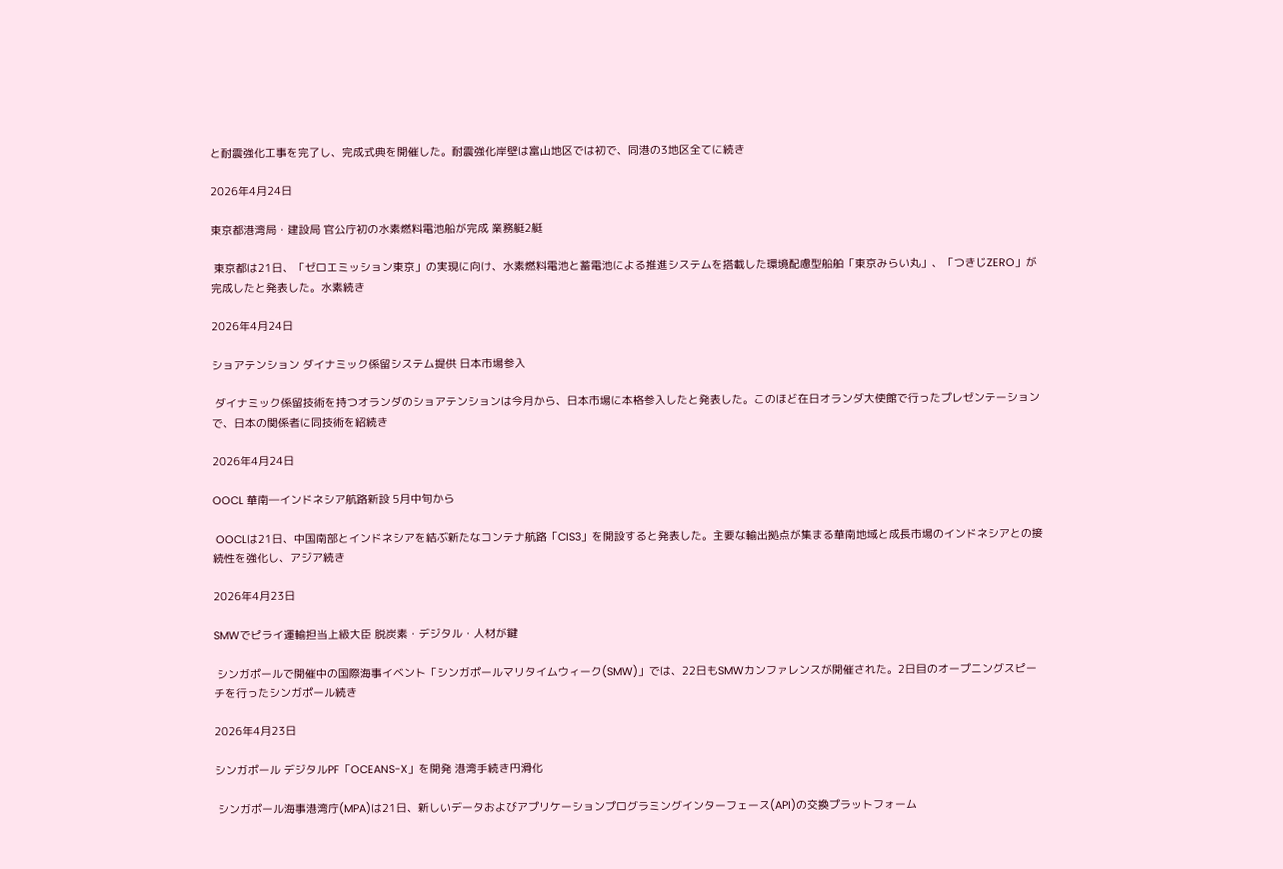と耐震強化工事を完了し、完成式典を開催した。耐震強化岸壁は富山地区では初で、同港の3地区全てに続き

2026年4月24日

東京都港湾局・建設局 官公庁初の水素燃料電池船が完成 業務艇2艇

 東京都は21日、「ゼロエミッション東京」の実現に向け、水素燃料電池と蓄電池による推進システムを搭載した環境配慮型船舶「東京みらい丸」、「つきじZERO」が完成したと発表した。水素続き

2026年4月24日

ショアテンション ダイナミック係留システム提供 日本市場参入

 ダイナミック係留技術を持つオランダのショアテンションは今月から、日本市場に本格参入したと発表した。このほど在日オランダ大使館で行ったプレゼンテーションで、日本の関係者に同技術を紹続き

2026年4月24日

OOCL 華南―インドネシア航路新設 5月中旬から

 OOCLは21日、中国南部とインドネシアを結ぶ新たなコンテナ航路「CIS3」を開設すると発表した。主要な輸出拠点が集まる華南地域と成長市場のインドネシアとの接続性を強化し、アジア続き

2026年4月23日

SMWでピライ運輸担当上級大臣 脱炭素・デジタル・人材が鍵

 シンガポールで開催中の国際海事イベント「シンガポールマリタイムウィーク(SMW)」では、22日もSMWカンファレンスが開催された。2日目のオープニングスピーチを行ったシンガポール続き

2026年4月23日

シンガポール デジタルPF「OCEANS-X」を開発 港湾手続き円滑化

 シンガポール海事港湾庁(MPA)は21日、新しいデータおよびアプリケーションプログラミングインターフェース(API)の交換プラットフォーム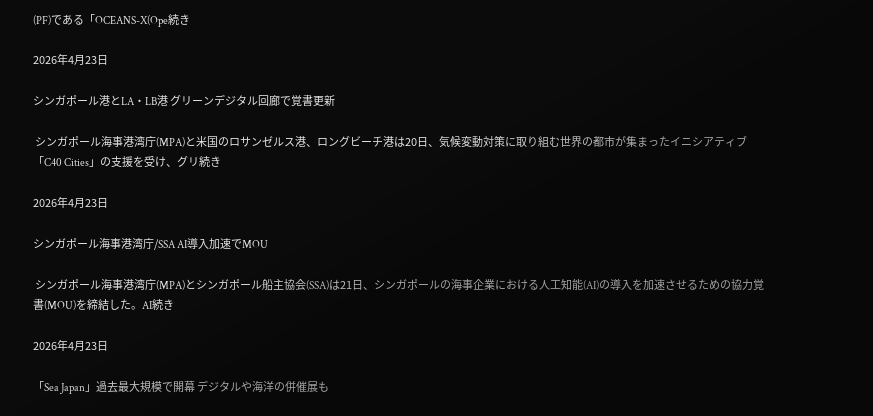(PF)である「OCEANS-X(Ope続き

2026年4月23日

シンガポール港とLA・LB港 グリーンデジタル回廊で覚書更新

 シンガポール海事港湾庁(MPA)と米国のロサンゼルス港、ロングビーチ港は20日、気候変動対策に取り組む世界の都市が集まったイニシアティブ「C40 Cities」の支援を受け、グリ続き

2026年4月23日

シンガポール海事港湾庁/SSA AI導入加速でMOU

 シンガポール海事港湾庁(MPA)とシンガポール船主協会(SSA)は21日、シンガポールの海事企業における人工知能(AI)の導入を加速させるための協力覚書(MOU)を締結した。AI続き

2026年4月23日

「Sea Japan」過去最大規模で開幕 デジタルや海洋の併催展も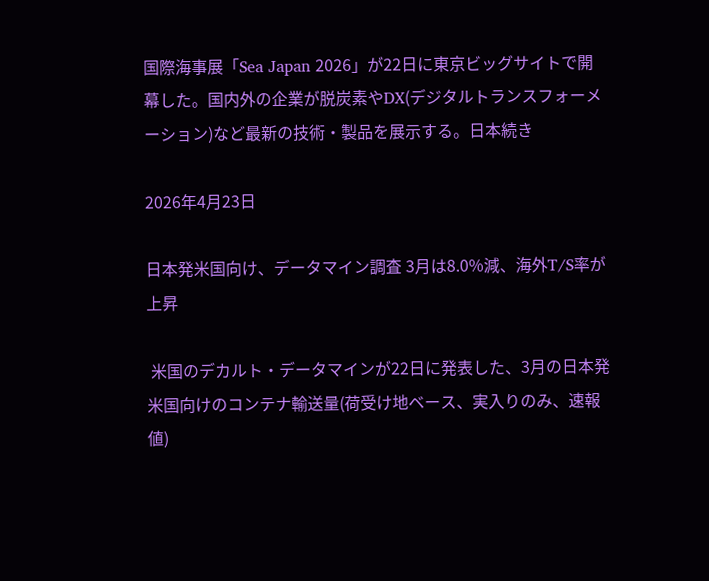国際海事展「Sea Japan 2026」が22日に東京ビッグサイトで開幕した。国内外の企業が脱炭素やDX(デジタルトランスフォーメーション)など最新の技術・製品を展示する。日本続き

2026年4月23日

日本発米国向け、データマイン調査 3月は8.0%減、海外T/S率が上昇

 米国のデカルト・データマインが22日に発表した、3月の日本発米国向けのコンテナ輸送量(荷受け地ベース、実入りのみ、速報値)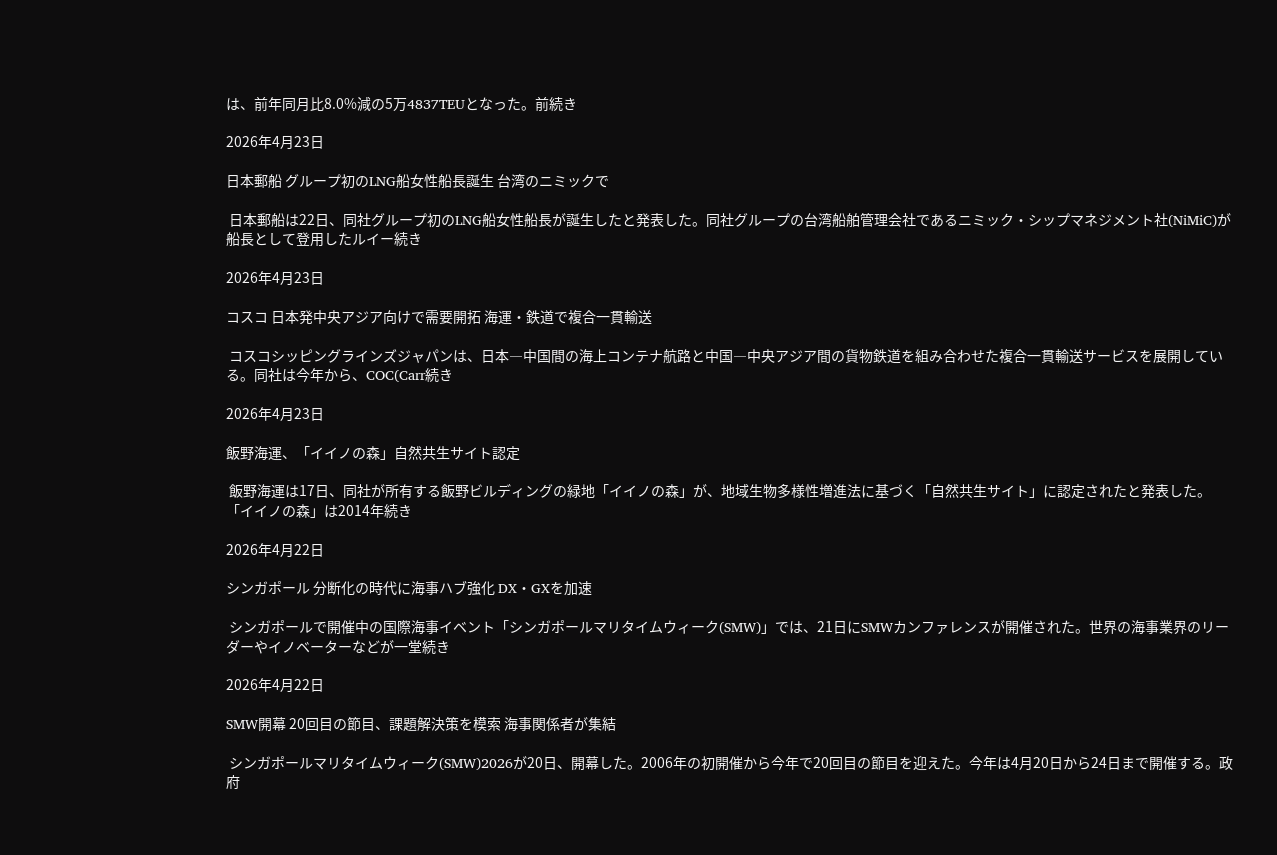は、前年同月比8.0%減の5万4837TEUとなった。前続き

2026年4月23日

日本郵船 グループ初のLNG船女性船長誕生 台湾のニミックで

 日本郵船は22日、同社グループ初のLNG船女性船長が誕生したと発表した。同社グループの台湾船舶管理会社であるニミック・シップマネジメント社(NiMiC)が船長として登用したルイー続き

2026年4月23日

コスコ 日本発中央アジア向けで需要開拓 海運・鉄道で複合一貫輸送

 コスコシッピングラインズジャパンは、日本―中国間の海上コンテナ航路と中国―中央アジア間の貨物鉄道を組み合わせた複合一貫輸送サービスを展開している。同社は今年から、COC(Carr続き

2026年4月23日

飯野海運、「イイノの森」自然共生サイト認定

 飯野海運は17日、同社が所有する飯野ビルディングの緑地「イイノの森」が、地域生物多様性増進法に基づく「自然共生サイト」に認定されたと発表した。  「イイノの森」は2014年続き

2026年4月22日

シンガポール 分断化の時代に海事ハブ強化 DX・GXを加速

 シンガポールで開催中の国際海事イベント「シンガポールマリタイムウィーク(SMW)」では、21日にSMWカンファレンスが開催された。世界の海事業界のリーダーやイノベーターなどが一堂続き

2026年4月22日

SMW開幕 20回目の節目、課題解決策を模索 海事関係者が集結

 シンガポールマリタイムウィーク(SMW)2026が20日、開幕した。2006年の初開催から今年で20回目の節目を迎えた。今年は4月20日から24日まで開催する。政府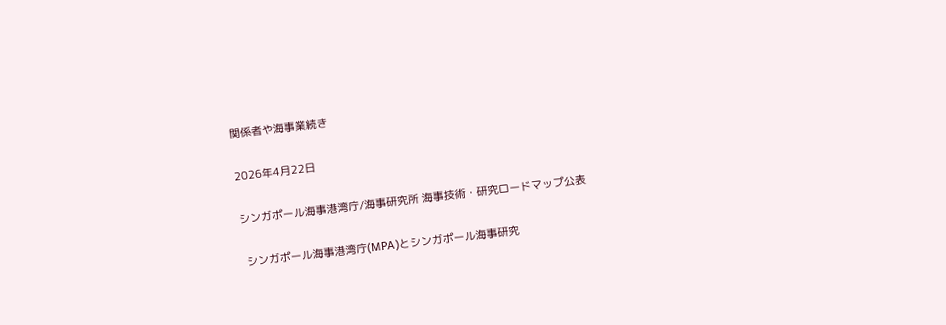関係者や海事業続き

2026年4月22日

シンガポール海事港湾庁/海事研究所 海事技術・研究ロードマップ公表

 シンガポール海事港湾庁(MPA)とシンガポール海事研究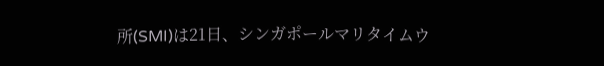所(SMI)は21日、シンガポールマリタイムウ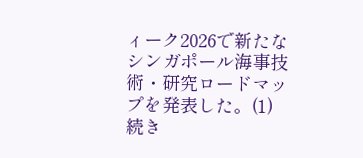ィーク2026で新たなシンガポール海事技術・研究ロードマップを発表した。(1)続き